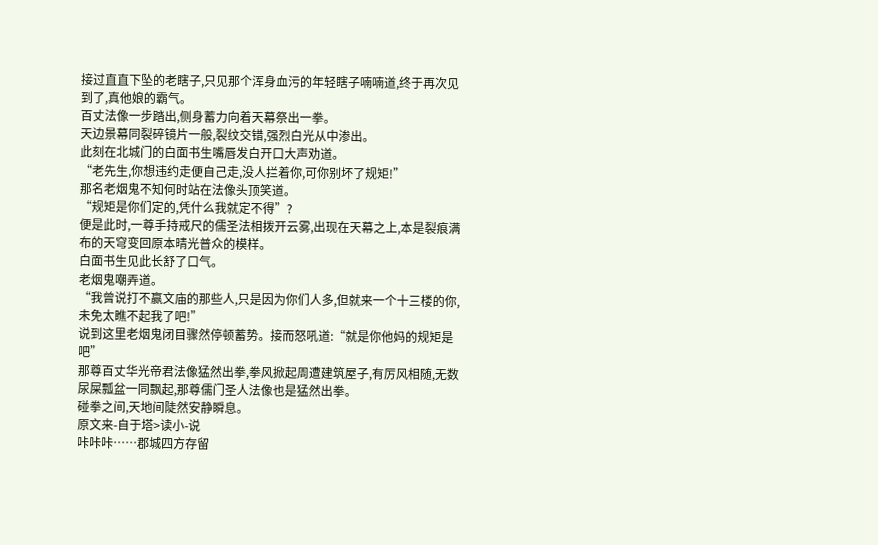接过直直下坠的老瞎子,只见那个浑身血污的年轻瞎子喃喃道,终于再次见到了,真他娘的霸气。
百丈法像一步踏出,侧身蓄力向着天幕祭出一拳。
天边景幕同裂碎镜片一般,裂纹交错,强烈白光从中渗出。
此刻在北城门的白面书生嘴唇发白开口大声劝道。
“老先生,你想违约走便自己走,没人拦着你,可你别坏了规矩!”
那名老烟鬼不知何时站在法像头顶笑道。
“规矩是你们定的,凭什么我就定不得”?
便是此时,一尊手持戒尺的儒圣法相拨开云雾,出现在天幕之上,本是裂痕满布的天穹变回原本晴光普众的模样。
白面书生见此长舒了口气。
老烟鬼嘲弄道。
“我曾说打不赢文庙的那些人,只是因为你们人多,但就来一个十三楼的你,未免太瞧不起我了吧!”
说到这里老烟鬼闭目骤然停顿蓄势。接而怒吼道:“就是你他妈的规矩是吧”
那尊百丈华光帝君法像猛然出拳,拳风掀起周遭建筑屋子,有厉风相随,无数尿屎瓢盆一同飘起,那尊儒门圣人法像也是猛然出拳。
碰拳之间,天地间陡然安静瞬息。
原文来-自于塔>读小-说
咔咔咔……郡城四方存留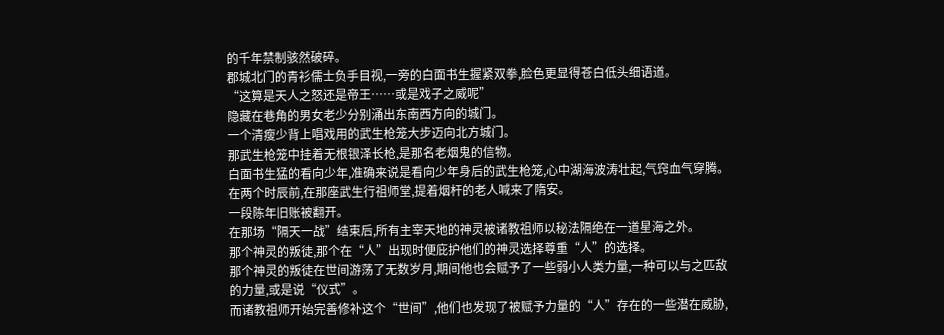的千年禁制骇然破碎。
郡城北门的青衫儒士负手目视,一旁的白面书生握紧双拳,脸色更显得苍白低头细语道。
“这算是天人之怒还是帝王……或是戏子之威呢”
隐藏在巷角的男女老少分别涌出东南西方向的城门。
一个清瘦少背上唱戏用的武生枪笼大步迈向北方城门。
那武生枪笼中挂着无根银泽长枪,是那名老烟鬼的信物。
白面书生猛的看向少年,准确来说是看向少年身后的武生枪笼,心中湖海波涛壮起,气窍血气穿腾。
在两个时辰前,在那座武生行祖师堂,提着烟杆的老人喊来了隋安。
一段陈年旧账被翻开。
在那场“隔天一战”结束后,所有主宰天地的神灵被诸教祖师以秘法隔绝在一道星海之外。
那个神灵的叛徒,那个在“人”出现时便庇护他们的神灵选择尊重“人”的选择。
那个神灵的叛徒在世间游荡了无数岁月,期间他也会赋予了一些弱小人类力量,一种可以与之匹敌的力量,或是说“仪式”。
而诸教祖师开始完善修补这个“世间”,他们也发现了被赋予力量的“人”存在的一些潜在威胁,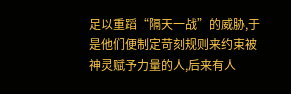足以重蹈“隔天一战”的威胁,于是他们便制定苛刻规则来约束被神灵赋予力量的人,后来有人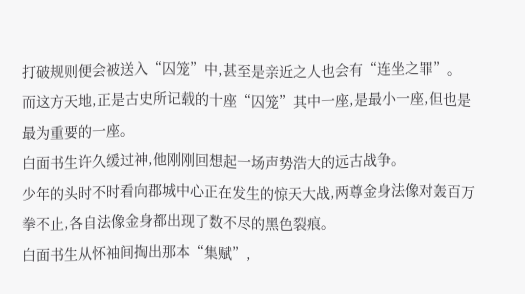打破规则便会被送入“囚笼”中,甚至是亲近之人也会有“连坐之罪”。
而这方天地,正是古史所记载的十座“囚笼”其中一座,是最小一座,但也是最为重要的一座。
白面书生许久缓过神,他刚刚回想起一场声势浩大的远古战争。
少年的头时不时看向郡城中心正在发生的惊天大战,两尊金身法像对轰百万拳不止,各自法像金身都出现了数不尽的黑色裂痕。
白面书生从怀袖间掏出那本“集赋”,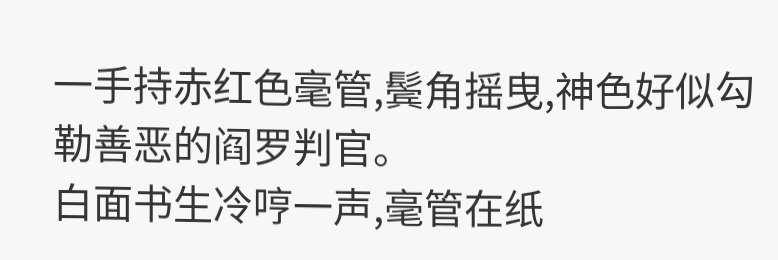一手持赤红色毫管,鬓角摇曳,神色好似勾勒善恶的阎罗判官。
白面书生冷哼一声,毫管在纸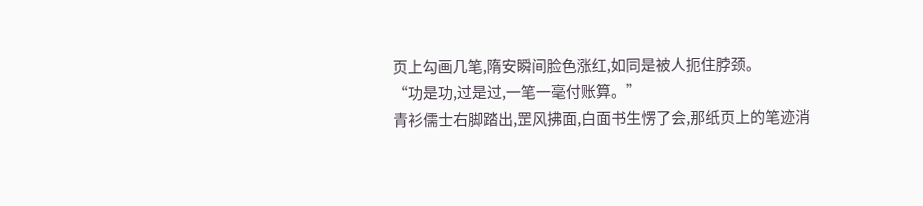页上勾画几笔,隋安瞬间脸色涨红,如同是被人扼住脖颈。
“功是功,过是过,一笔一毫付账算。”
青衫儒士右脚踏出,罡风拂面,白面书生愣了会,那纸页上的笔迹消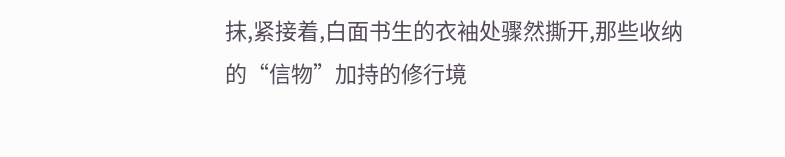抹,紧接着,白面书生的衣袖处骤然撕开,那些收纳的“信物”加持的修行境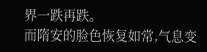界一跌再跌。
而隋安的脸色恢复如常,气息变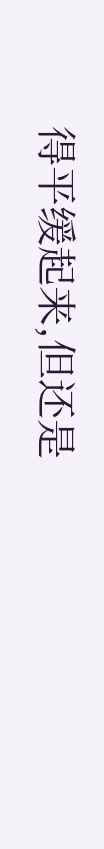得平缓起来,但还是